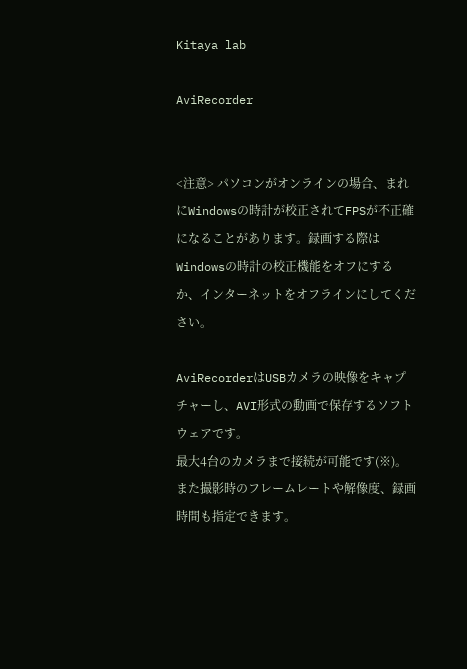Kitaya lab

AviRecorder


<注意> パソコンがオンラインの場合、まれにWindowsの時計が校正されてFPSが不正確になることがあります。録画する際はWindowsの時計の校正機能をオフにするか、インターネットをオフラインにしてください。

AviRecorderはUSBカメラの映像をキャプチャーし、AVI形式の動画で保存するソフトウェアです。
最大4台のカメラまで接続が可能です(※)。
また撮影時のフレームレートや解像度、録画時間も指定できます。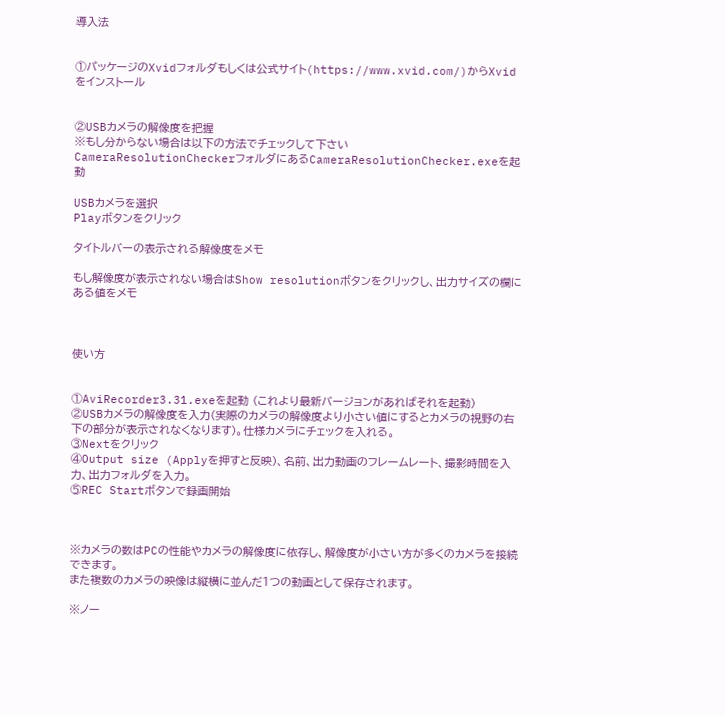導入法


①パッケージのXvidフォルダもしくは公式サイト(https://www.xvid.com/)からXvidをインストール


②USBカメラの解像度を把握
※もし分からない場合は以下の方法でチェックして下さい
CameraResolutionCheckerフォルダにあるCameraResolutionChecker.exeを起動

USBカメラを選択
Playボタンをクリック

タイトルバーの表示される解像度をメモ

もし解像度が表示されない場合はShow resolutionボタンをクリックし、出力サイズの欄にある値をメモ



使い方


①AviRecorder3.31.exeを起動 (これより最新バージョンがあればそれを起動)
②USBカメラの解像度を入力(実際のカメラの解像度より小さい値にするとカメラの視野の右下の部分が表示されなくなります)。仕様カメラにチェックを入れる。
③Nextをクリック
④Output size (Applyを押すと反映)、名前、出力動画のフレームレート、撮影時間を入力、出力フォルダを入力。
⑤REC Startボタンで録画開始



※カメラの数はPCの性能やカメラの解像度に依存し、解像度が小さい方が多くのカメラを接続できます。
また複数のカメラの映像は縦横に並んだ1つの動画として保存されます。

※ノー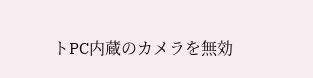トPC内蔵のカメラを無効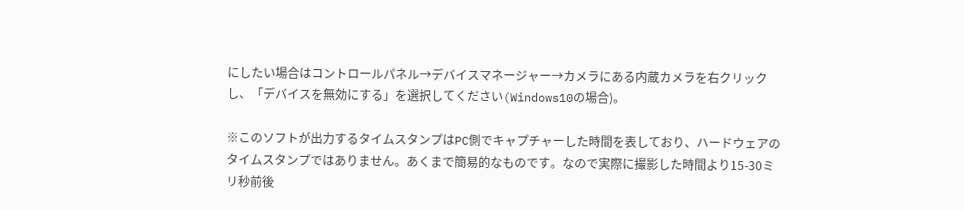にしたい場合はコントロールパネル→デバイスマネージャー→カメラにある内蔵カメラを右クリックし、「デバイスを無効にする」を選択してください(Windows10の場合)。

※このソフトが出力するタイムスタンプはPC側でキャプチャーした時間を表しており、ハードウェアのタイムスタンプではありません。あくまで簡易的なものです。なので実際に撮影した時間より15-30ミリ秒前後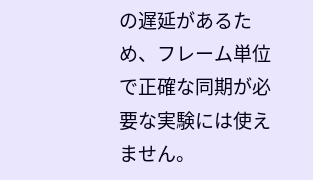の遅延があるため、フレーム単位で正確な同期が必要な実験には使えません。